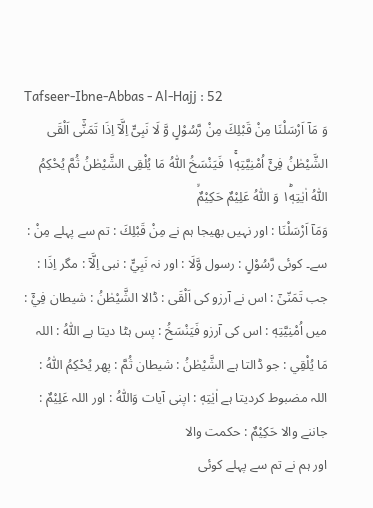Tafseer-Ibne-Abbas - Al-Hajj : 52
وَ مَاۤ اَرْسَلْنَا مِنْ قَبْلِكَ مِنْ رَّسُوْلٍ وَّ لَا نَبِیٍّ اِلَّاۤ اِذَا تَمَنّٰۤى اَلْقَى الشَّیْطٰنُ فِیْۤ اُمْنِیَّتِهٖ١ۚ فَیَنْسَخُ اللّٰهُ مَا یُلْقِی الشَّیْطٰنُ ثُمَّ یُحْكِمُ اللّٰهُ اٰیٰتِهٖ١ؕ وَ اللّٰهُ عَلِیْمٌ حَكِیْمٌۙ
وَمَآ اَرْسَلْنَا : اور نہیں بھیجا ہم نے مِنْ قَبْلِكَ : تم سے پہلے مِنْ : سے۔ کوئی رَّسُوْلٍ : رسول وَّلَا : اور نہ نَبِيٍّ : نبی اِلَّآ : مگر اِذَا : جب تَمَنّىٰٓ : اس نے آرزو کی اَلْقَى : ڈالا الشَّيْطٰنُ : شیطان فِيْٓ : میں اُمْنِيَّتِهٖ : اس کی آرزو فَيَنْسَخُ : پس ہٹا دیتا ہے اللّٰهُ : اللہ مَا يُلْقِي : جو ڈالتا ہے الشَّيْطٰنُ : شیطان ثُمَّ : پھر يُحْكِمُ اللّٰهُ : اللہ مضبوط کردیتا ہے اٰيٰتِهٖ : اپنی آیات وَاللّٰهُ : اور اللہ عَلِيْمٌ : جاننے والا حَكِيْمٌ : حکمت والا
اور ہم نے تم سے پہلے کوئی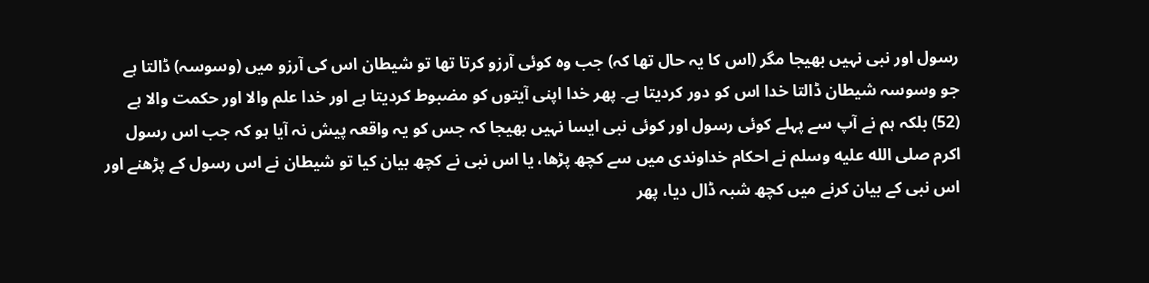رسول اور نبی نہیں بھیجا مگر (اس کا یہ حال تھا کہ) جب وہ کوئی آرزو کرتا تھا تو شیطان اس کی آرزو میں (وسوسہ) ڈالتا ہے جو وسوسہ شیطان ڈالتا خدا اس کو دور کردیتا ہے۔ پھر خدا اپنی آیتوں کو مضبوط کردیتا ہے اور خدا علم والا اور حکمت والا ہے
(52) بلکہ ہم نے آپ سے پہلے کوئی رسول اور کوئی نبی ایسا نہیں بھیجا کہ جس کو یہ واقعہ پیش نہ آیا ہو کہ جب اس رسول اکرم صلى الله عليه وسلم نے احکام خداوندی میں سے کچھ پڑھا، یا اس نبی نے کچھ بیان کیا تو شیطان نے اس رسول کے پڑھنے اور اس نبی کے بیان کرنے میں کچھ شبہ ڈال دیا، پھر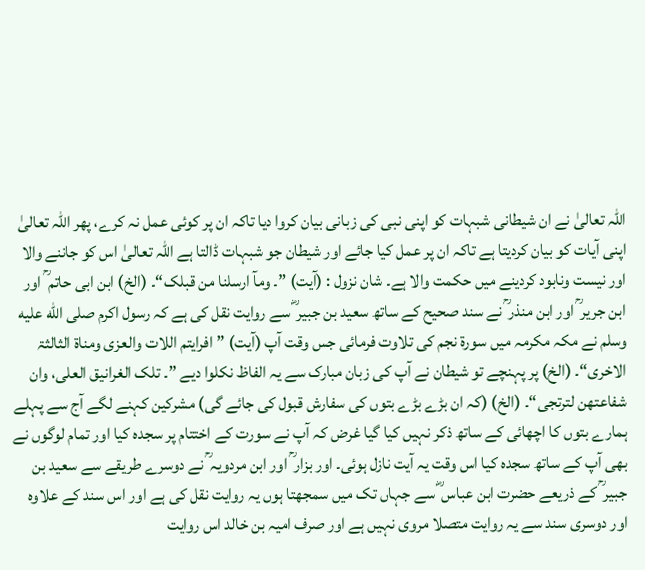اللہ تعالیٰ نے ان شیطانی شبہات کو اپنی نبی کی زبانی بیان کروا دیا تاکہ ان پر کوئی عمل نہ کرے، پھر اللہ تعالیٰ اپنی آیات کو بیان کردیتا ہے تاکہ ان پر عمل کیا جائے اور شیطان جو شبہات ڈالتا ہے اللہ تعالیٰ اس کو جاننے والا اور نیست ونابود کردینے میں حکمت والا ہے۔ شان نزول : (آیت) ”۔ ومآ ارسلنا من قبلک“۔ (الخ) ابن ابی حاتم ؒ اور ابن جریر ؒ اور ابن منذر ؒ نے سند صحیح کے ساتھ سعید بن جبیر ؓ سے روایت نقل کی ہے کہ رسول اکرم صلى الله عليه وسلم نے مکہ مکرمہ میں سورة نجم کی تلاوت فرمائی جس وقت آپ (آیت) ”افرایتم اللات والعزی ومناۃ الثالثۃ الاخری“۔ (الخ) پر پہنچے تو شیطان نے آپ کی زبان مبارک سے یہ الفاظ نکلوا دیے ”۔ تلک الغرانیق العلی، وان شفاعتھن لترتجی“۔ (الخ) (کہ ان بڑے بڑے بتوں کی سفارش قبول کی جائے گی) مشرکین کہنے لگے آج سے پہلے ہمارے بتوں کا اچھائی کے ساتھ ذکر نہیں کیا گیا غرض کہ آپ نے سورت کے اختتام پر سجدہ کیا اور تمام لوگوں نے بھی آپ کے ساتھ سجدہ کیا اس وقت یہ آیت نازل ہوئی۔ اور بزار ؒ اور ابن مردویہ ؒ نے دوسرے طریقے سے سعید بن جبیر ؒ کے ذریعے حضرت ابن عباس ؓ سے جہاں تک میں سمجھتا ہوں یہ روایت نقل کی ہے اور اس سند کے علاوہ اور دوسری سند سے یہ روایت متصلا مروی نہیں ہے اور صرف امیہ بن خالد اس روایت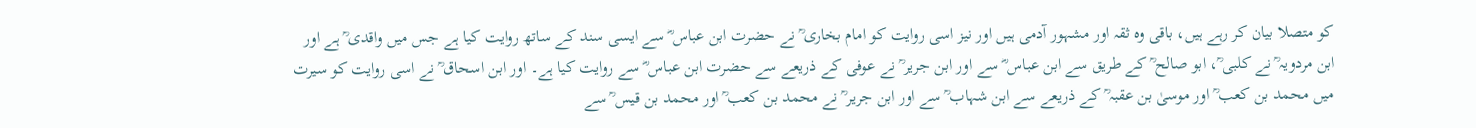کو متصلا بیان کر رہے ہیں، باقی وہ ثقہ اور مشہور آدمی ہیں اور نیز اسی روایت کو امام بخاری ؒ نے حضرت ابن عباس ؓ سے ایسی سند کے ساتھ روایت کیا ہے جس میں واقدی ؒ ہے اور ابن مردویہ ؒ نے کلبی ؒ، ابو صالح ؒ کے طریق سے ابن عباس ؓ سے اور ابن جریر ؒ نے عوفی کے ذریعے سے حضرت ابن عباس ؓ سے روایت کیا ہے۔ اور ابن اسحاق ؒ نے اسی روایت کو سیرت میں محمد بن کعب ؒ اور موسیٰ بن عقبہ ؒ کے ذریعے سے ابن شہاب ؒ سے اور ابن جریر ؒ نے محمد بن کعب ؒ اور محمد بن قیس ؒ سے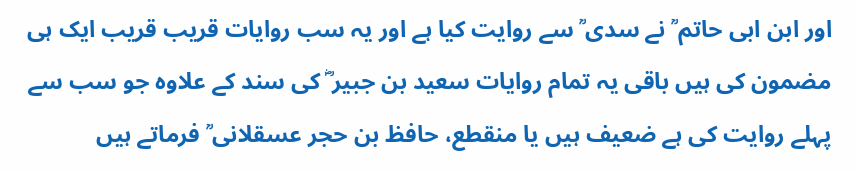اور ابن ابی حاتم ؒ نے سدی ؒ سے روایت کیا ہے اور یہ سب روایات قریب قریب ایک ہی مضمون کی ہیں باقی یہ تمام روایات سعید بن جبیر ؓ کی سند کے علاوہ جو سب سے پہلے روایت کی ہے ضعیف ہیں یا منقطع، حافظ بن حجر عسقلانی ؒ فرماتے ہیں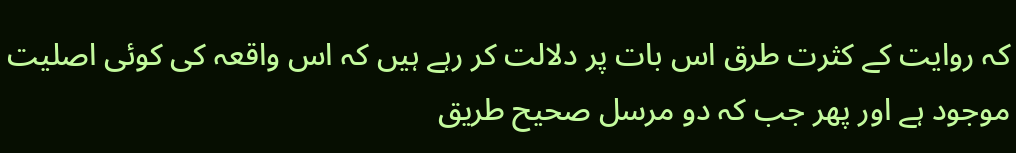کہ روایت کے کثرت طرق اس بات پر دلالت کر رہے ہیں کہ اس واقعہ کی کوئی اصلیت موجود ہے اور پھر جب کہ دو مرسل صحیح طریق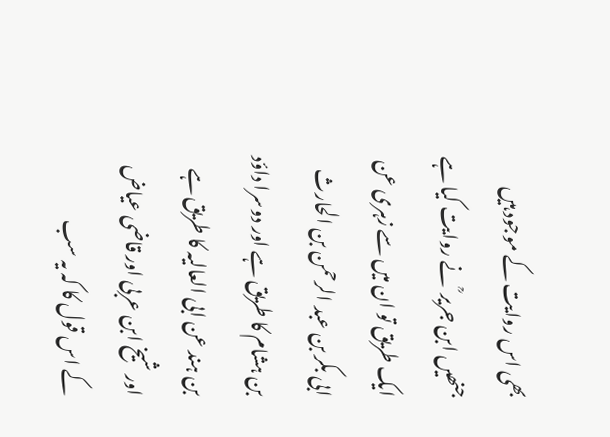بھی اس روایت کے موجود ہیں جنھیں ابن جریر ؒ نے روایت کیا ہے ایک طریق تو ان میں سے زہری عن ابی بکر بن عبد الرحمن بن الحارث بن ہشام کا طریق ہے اور دوسرا داؤد بن ہند عن ابی العالیہ کا طریق ہے اور شیخ ابن عربی اور قاضی عیاض کے اس قول کا کہ یہ سب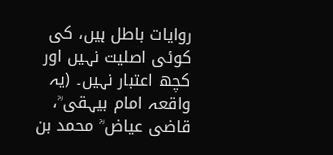روایات باطل ہیں، کی کوئی اصلیت نہیں اور کچھ اعتبار نہیں۔ (یہ واقعہ امام بیہقی ؒ، قاضی عیاض ؒ محمد بن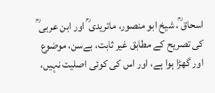اسحاق ؒ، شیخ ابو منصور، ماتریدی ؒ اور ابن عربی ؒ کی تصریح کے مطابق غیر ثابت، بےسن، موضوع اور گھڑا ہوا ہے، اور اس کی کوئی اصلیت نہیں،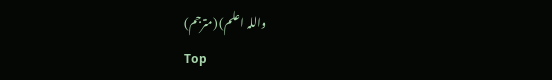واللہ اعلم) (مترجم)
Top